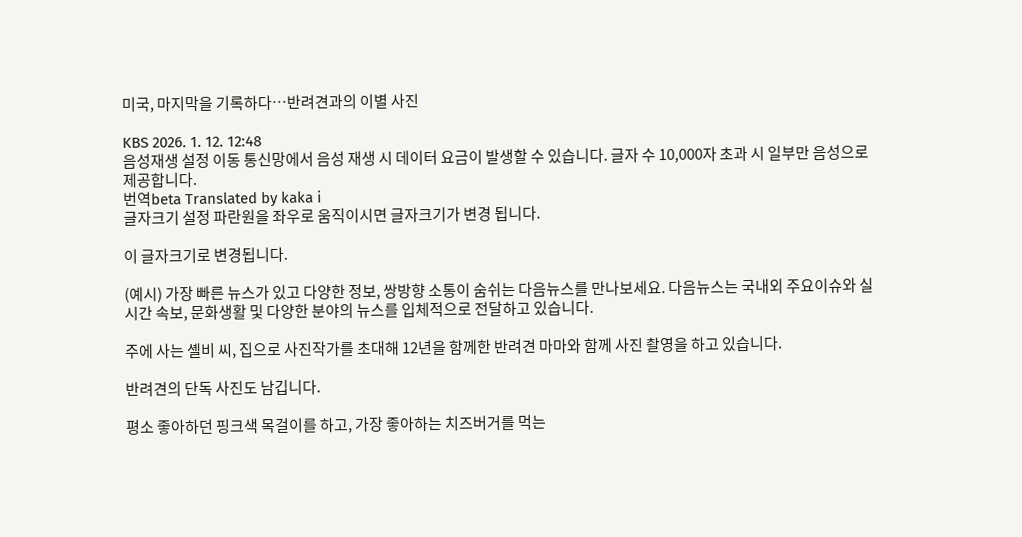미국, 마지막을 기록하다…반려견과의 이별 사진

KBS 2026. 1. 12. 12:48
음성재생 설정 이동 통신망에서 음성 재생 시 데이터 요금이 발생할 수 있습니다. 글자 수 10,000자 초과 시 일부만 음성으로 제공합니다.
번역beta Translated by kaka i
글자크기 설정 파란원을 좌우로 움직이시면 글자크기가 변경 됩니다.

이 글자크기로 변경됩니다.

(예시) 가장 빠른 뉴스가 있고 다양한 정보, 쌍방향 소통이 숨쉬는 다음뉴스를 만나보세요. 다음뉴스는 국내외 주요이슈와 실시간 속보, 문화생활 및 다양한 분야의 뉴스를 입체적으로 전달하고 있습니다.

주에 사는 셸비 씨, 집으로 사진작가를 초대해 12년을 함께한 반려견 마마와 함께 사진 촬영을 하고 있습니다.

반려견의 단독 사진도 남깁니다.

평소 좋아하던 핑크색 목걸이를 하고, 가장 좋아하는 치즈버거를 먹는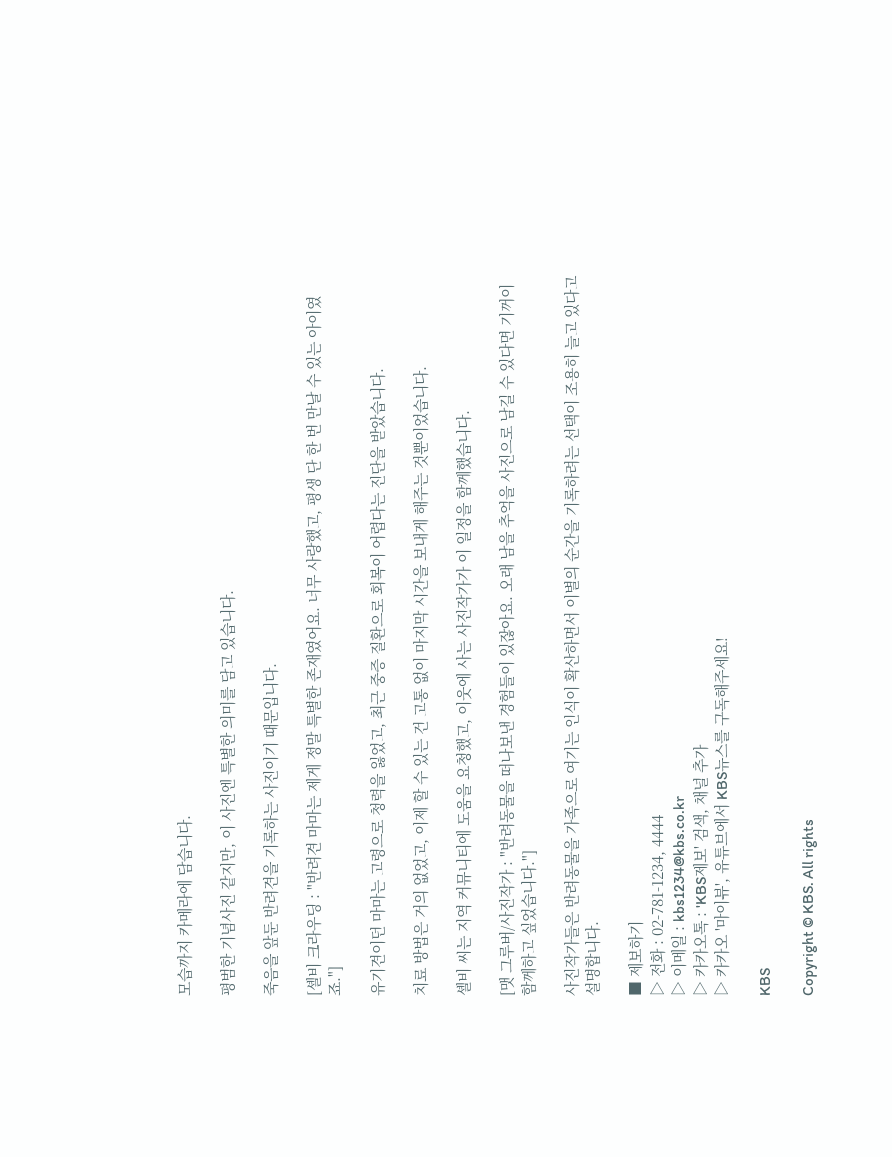모습까지 카메라에 담습니다.

평범한 기념사진 같지만, 이 사진엔 특별한 의미를 담고 있습니다.

죽음을 앞둔 반려견을 기록하는 사진이기 때문입니다.

[셸비 크라우딩 : "반려견 마마는 제게 정말 특별한 존재였어요. 너무 사랑했고, 평생 단 한 번 만날 수 있는 아이였죠."]

유기견이던 마마는 고령으로 청력을 잃었고, 최근 중증 질환으로 회복이 어렵다는 진단을 받았습니다.

치료 방법은 거의 없었고, 이제 할 수 있는 건 고통 없이 마지막 시간을 보내게 해주는 것뿐이었습니다.

셸비 씨는 지역 커뮤니티에 도움을 요청했고, 이웃에 사는 사진작가가 이 일정을 함께했습니다.

[맷 그루버/사진작가 : "반려동물을 떠나보낸 경험들이 있잖아요. 오래 남을 추억을 사진으로 남길 수 있다면 기꺼이 함께하고 싶었습니다."]

사진작가들은 반려동물을 가족으로 여기는 인식이 확산하면서 이별의 순간을 기록하려는 선택이 조용히 늘고 있다고 설명합니다.

■ 제보하기
▷ 전화 : 02-781-1234, 4444
▷ 이메일 : kbs1234@kbs.co.kr
▷ 카카오톡 : 'KBS제보' 검색, 채널 추가
▷ 카카오 '마이뷰', 유튜브에서 KBS뉴스를 구독해주세요!

KBS

Copyright © KBS. All rights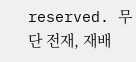reserved. 무단 전재, 재배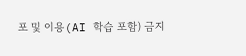포 및 이용(AI 학습 포함) 금지